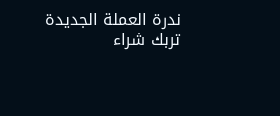ندرة العملة الجديدة تربك شراء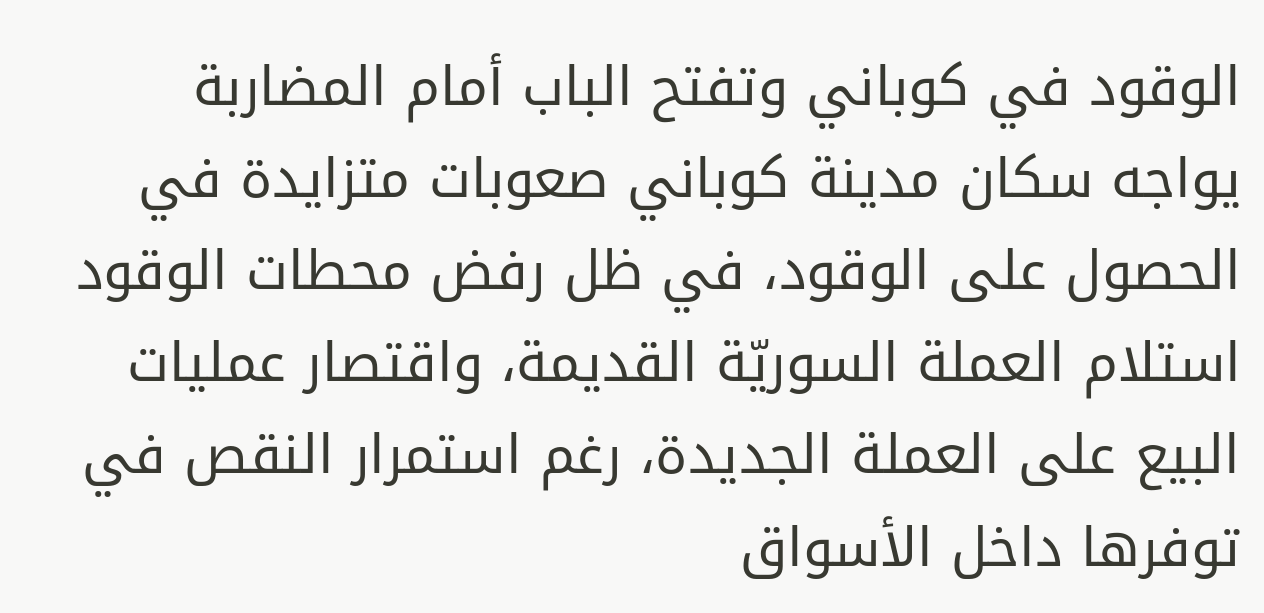الوقود في كوباني وتفتح الباب أمام المضاربة
يواجه سكان مدينة كوباني صعوبات متزايدة في الحصول على الوقود، في ظل رفض محطات الوقود استلام العملة السوريّة القديمة، واقتصار عمليات البيع على العملة الجديدة، رغم استمرار النقص في توفرها داخل الأسواق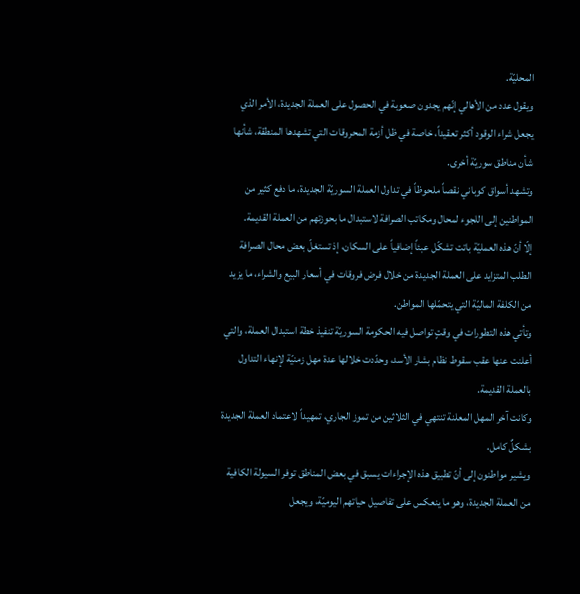المحليّة.
ويقول عدد من الأهالي إنّهم يجدون صعوبة في الحصول على العملة الجديدة، الأمر الذي يجعل شراء الوقود أكثر تعقيداً، خاصة في ظل أزمة المحروقات التي تشهدها المنطقة، شأنها شأن مناطق سوريّة أخرى.
وتشهد أسواق كوباني نقصاً ملحوظاً في تداول العملة السوريّة الجديدة، ما دفع كثير من المواطنين إلى اللجوء لمحال ومكاتب الصرافة لاستبدال ما بحوزتهم من العملة القديمة.
إلّا أنّ هذه العمليّة باتت تشكّل عبئاً إضافياً على السكان، إذ تستغلّ بعض محال الصرافة الطلب المتزايد على العملة الجديدة من خلال فرض فروقات في أسعار البيع والشراء، ما يزيد من الكلفة الماليّة التي يتحمّلها المواطن.
وتأتي هذه التطورات في وقتٍ تواصل فيه الحكومة السوريّة تنفيذ خطة استبدال العملة، والتي أعلنت عنها عقب سقوط نظام بشار الأسد، وحدّدت خلالها عدة مهل زمنيّة لإنهاء التداول بالعملة القديمة.
وكانت آخر المهل المعلنة تنتهي في الثلاثين من تموز الجاري، تمهيداً لاعتماد العملة الجديدة بشكلٌ كامل.
ويشير مواطنون إلى أنّ تطبيق هذه الإجراءات يسبق في بعض المناطق توفر السيولة الكافية من العملة الجديدة، وهو ما ينعكس على تفاصيل حياتهم اليوميّة، ويجعل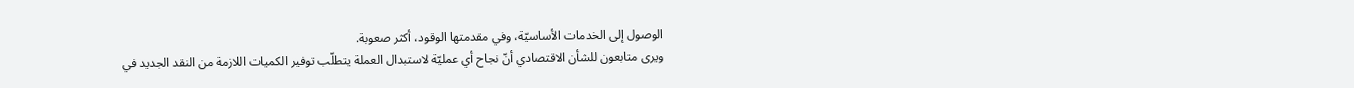الوصول إلى الخدمات الأساسيّة، وفي مقدمتها الوقود، أكثر صعوبة.
ويرى متابعون للشأن الاقتصادي أنّ نجاح أي عمليّة لاستبدال العملة يتطلّب توفير الكميات اللازمة من النقد الجديد في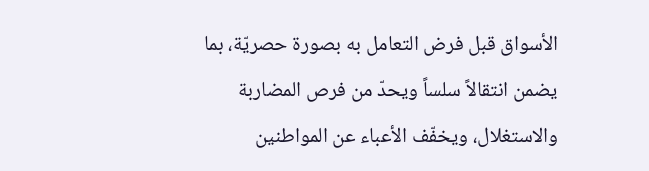الأسواق قبل فرض التعامل به بصورة حصريّة، بما يضمن انتقالاً سلساً ويحدّ من فرص المضاربة والاستغلال، ويخفّف الأعباء عن المواطنين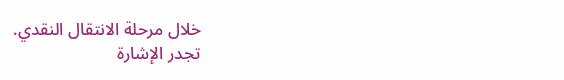خلال مرحلة الانتقال النقدي.
تجدر الإشارة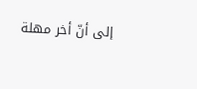إلى أنّ أخر مهلة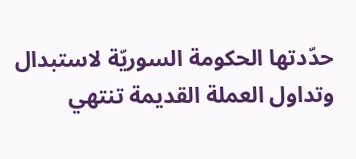حدّدتها الحكومة السوريّة لاستبدال وتداول العملة القديمة تنتهي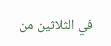في الثلاثين من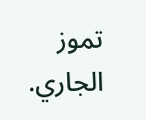تموز الجاري.